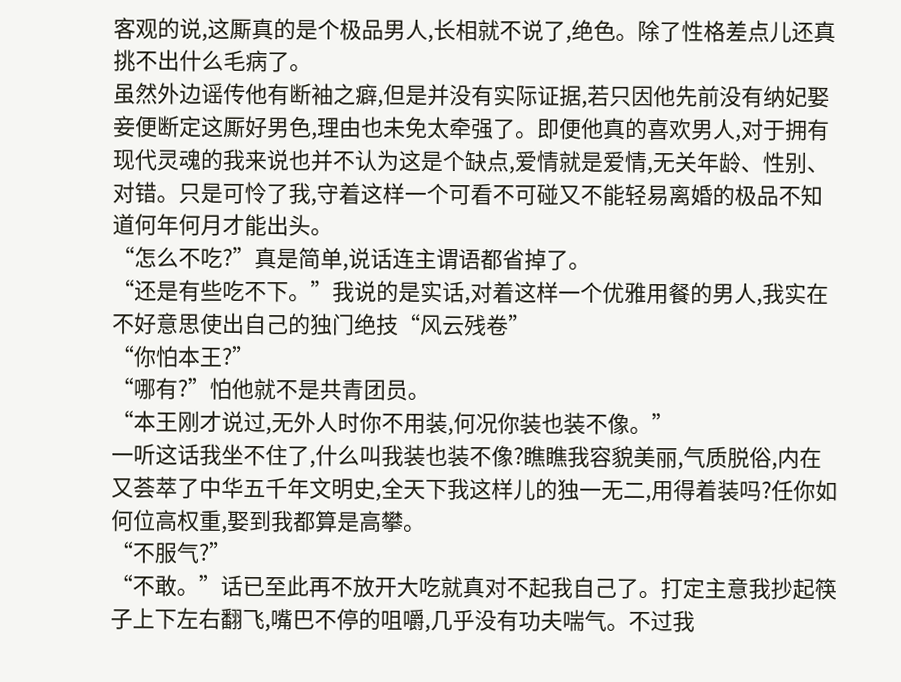客观的说,这厮真的是个极品男人,长相就不说了,绝色。除了性格差点儿还真挑不出什么毛病了。
虽然外边谣传他有断袖之癖,但是并没有实际证据,若只因他先前没有纳妃娶妾便断定这厮好男色,理由也未免太牵强了。即便他真的喜欢男人,对于拥有现代灵魂的我来说也并不认为这是个缺点,爱情就是爱情,无关年龄、性别、对错。只是可怜了我,守着这样一个可看不可碰又不能轻易离婚的极品不知道何年何月才能出头。
“怎么不吃?”真是简单,说话连主谓语都省掉了。
“还是有些吃不下。”我说的是实话,对着这样一个优雅用餐的男人,我实在不好意思使出自己的独门绝技“风云残卷”
“你怕本王?”
“哪有?”怕他就不是共青团员。
“本王刚才说过,无外人时你不用装,何况你装也装不像。”
一听这话我坐不住了,什么叫我装也装不像?瞧瞧我容貌美丽,气质脱俗,内在又荟萃了中华五千年文明史,全天下我这样儿的独一无二,用得着装吗?任你如何位高权重,娶到我都算是高攀。
“不服气?”
“不敢。”话已至此再不放开大吃就真对不起我自己了。打定主意我抄起筷子上下左右翻飞,嘴巴不停的咀嚼,几乎没有功夫喘气。不过我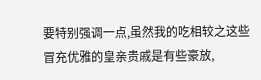要特别强调一点,虽然我的吃相较之这些冒充优雅的皇亲贵戚是有些豪放,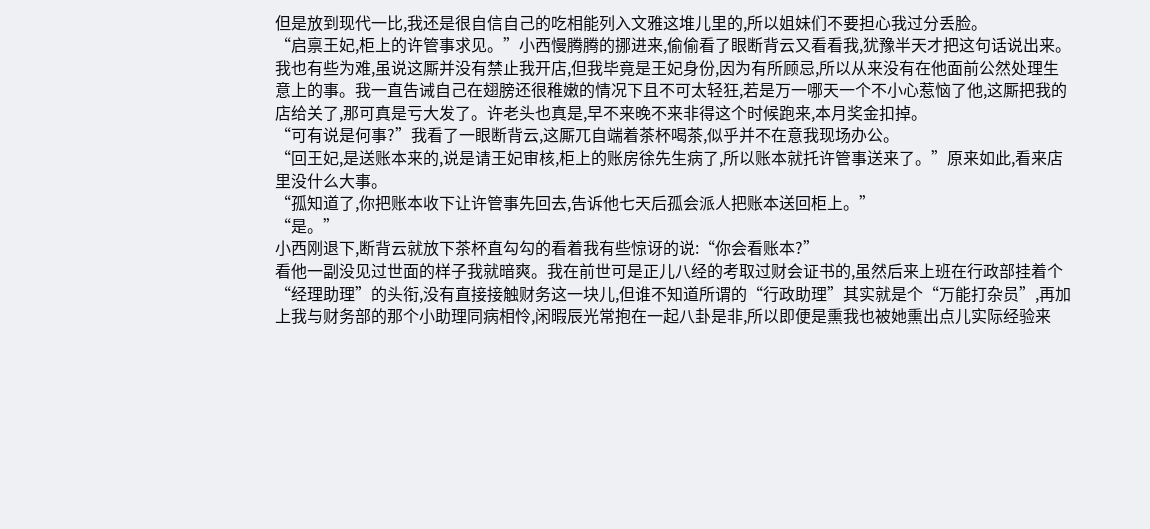但是放到现代一比,我还是很自信自己的吃相能列入文雅这堆儿里的,所以姐妹们不要担心我过分丢脸。
“启禀王妃,柜上的许管事求见。”小西慢腾腾的挪进来,偷偷看了眼断背云又看看我,犹豫半天才把这句话说出来。
我也有些为难,虽说这厮并没有禁止我开店,但我毕竟是王妃身份,因为有所顾忌,所以从来没有在他面前公然处理生意上的事。我一直告诫自己在翅膀还很稚嫩的情况下且不可太轻狂,若是万一哪天一个不小心惹恼了他,这厮把我的店给关了,那可真是亏大发了。许老头也真是,早不来晚不来非得这个时候跑来,本月奖金扣掉。
“可有说是何事?”我看了一眼断背云,这厮兀自端着茶杯喝茶,似乎并不在意我现场办公。
“回王妃,是送账本来的,说是请王妃审核,柜上的账房徐先生病了,所以账本就托许管事送来了。”原来如此,看来店里没什么大事。
“孤知道了,你把账本收下让许管事先回去,告诉他七天后孤会派人把账本送回柜上。”
“是。”
小西刚退下,断背云就放下茶杯直勾勾的看着我有些惊讶的说:“你会看账本?”
看他一副没见过世面的样子我就暗爽。我在前世可是正儿八经的考取过财会证书的,虽然后来上班在行政部挂着个“经理助理”的头衔,没有直接接触财务这一块儿,但谁不知道所谓的“行政助理”其实就是个“万能打杂员”,再加上我与财务部的那个小助理同病相怜,闲暇辰光常抱在一起八卦是非,所以即便是熏我也被她熏出点儿实际经验来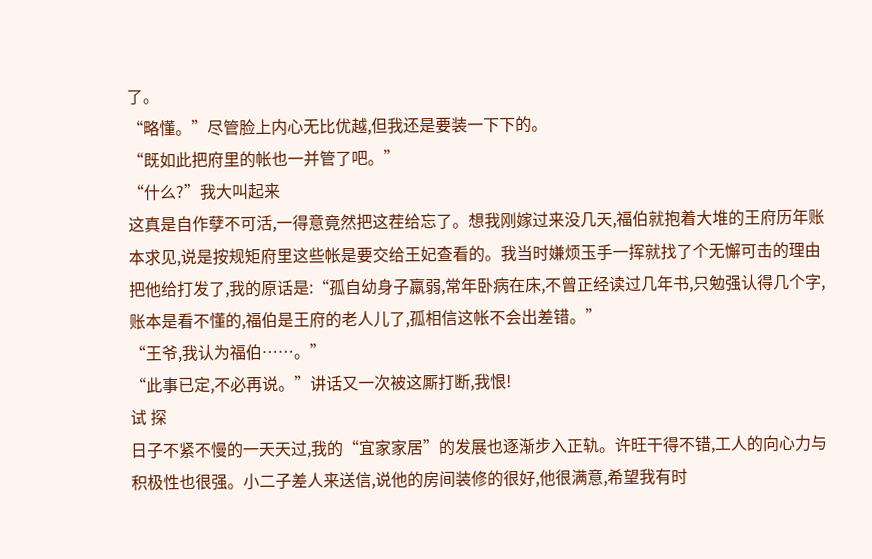了。
“略懂。”尽管脸上内心无比优越,但我还是要装一下下的。
“既如此把府里的帐也一并管了吧。”
“什么?”我大叫起来
这真是自作孽不可活,一得意竟然把这茬给忘了。想我刚嫁过来没几天,福伯就抱着大堆的王府历年账本求见,说是按规矩府里这些帐是要交给王妃查看的。我当时嫌烦玉手一挥就找了个无懈可击的理由把他给打发了,我的原话是:“孤自幼身子羸弱,常年卧病在床,不曾正经读过几年书,只勉强认得几个字,账本是看不懂的,福伯是王府的老人儿了,孤相信这帐不会出差错。”
“王爷,我认为福伯……。”
“此事已定,不必再说。”讲话又一次被这厮打断,我恨!
试 探
日子不紧不慢的一天天过,我的“宜家家居”的发展也逐渐步入正轨。许旺干得不错,工人的向心力与积极性也很强。小二子差人来送信,说他的房间装修的很好,他很满意,希望我有时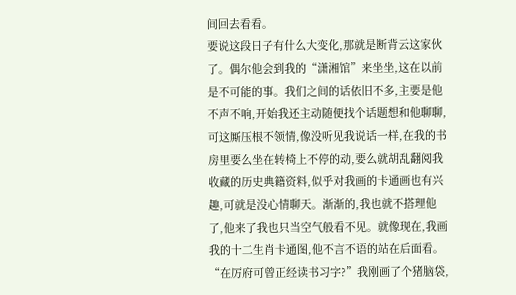间回去看看。
要说这段日子有什么大变化,那就是断背云这家伙了。偶尔他会到我的“潇湘馆”来坐坐,这在以前是不可能的事。我们之间的话依旧不多,主要是他不声不响,开始我还主动随便找个话题想和他聊聊,可这厮压根不领情,像没听见我说话一样,在我的书房里要么坐在转椅上不停的动,要么就胡乱翻阅我收藏的历史典籍资料,似乎对我画的卡通画也有兴趣,可就是没心情聊天。渐渐的,我也就不搭理他了,他来了我也只当空气般看不见。就像现在,我画我的十二生肖卡通图,他不言不语的站在后面看。
“在厉府可曾正经读书习字?”我刚画了个猪脑袋,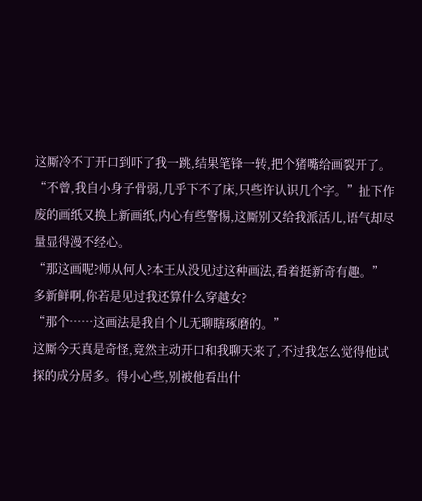这厮冷不丁开口到吓了我一跳,结果笔锋一转,把个猪嘴给画裂开了。
“不曾,我自小身子骨弱,几乎下不了床,只些许认识几个字。”扯下作废的画纸又换上新画纸,内心有些警惕,这厮别又给我派活儿,语气却尽量显得漫不经心。
“那这画呢?师从何人?本王从没见过这种画法,看着挺新奇有趣。”多新鲜啊,你若是见过我还算什么穿越女?
“那个……这画法是我自个儿无聊瞎琢磨的。”
这厮今天真是奇怪,竟然主动开口和我聊天来了,不过我怎么觉得他试探的成分居多。得小心些,别被他看出什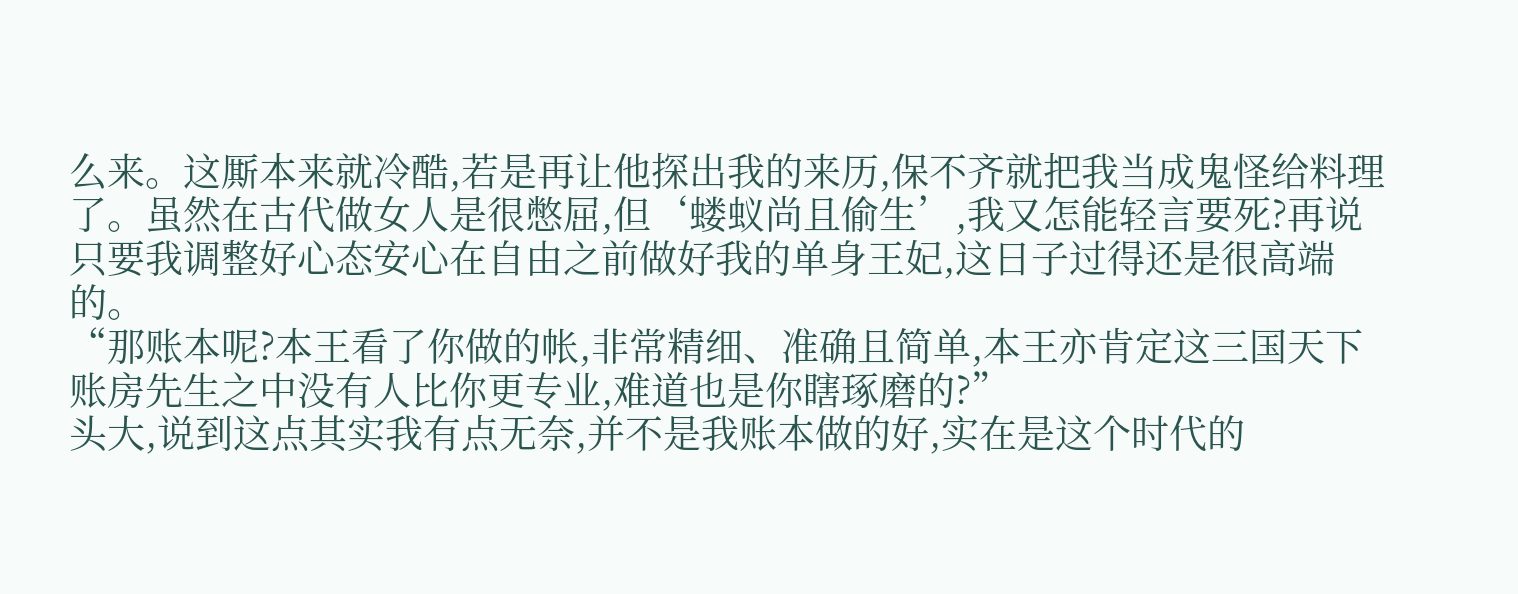么来。这厮本来就冷酷,若是再让他探出我的来历,保不齐就把我当成鬼怪给料理了。虽然在古代做女人是很憋屈,但‘蝼蚁尚且偷生’,我又怎能轻言要死?再说只要我调整好心态安心在自由之前做好我的单身王妃,这日子过得还是很高端的。
“那账本呢?本王看了你做的帐,非常精细、准确且简单,本王亦肯定这三国天下账房先生之中没有人比你更专业,难道也是你瞎琢磨的?”
头大,说到这点其实我有点无奈,并不是我账本做的好,实在是这个时代的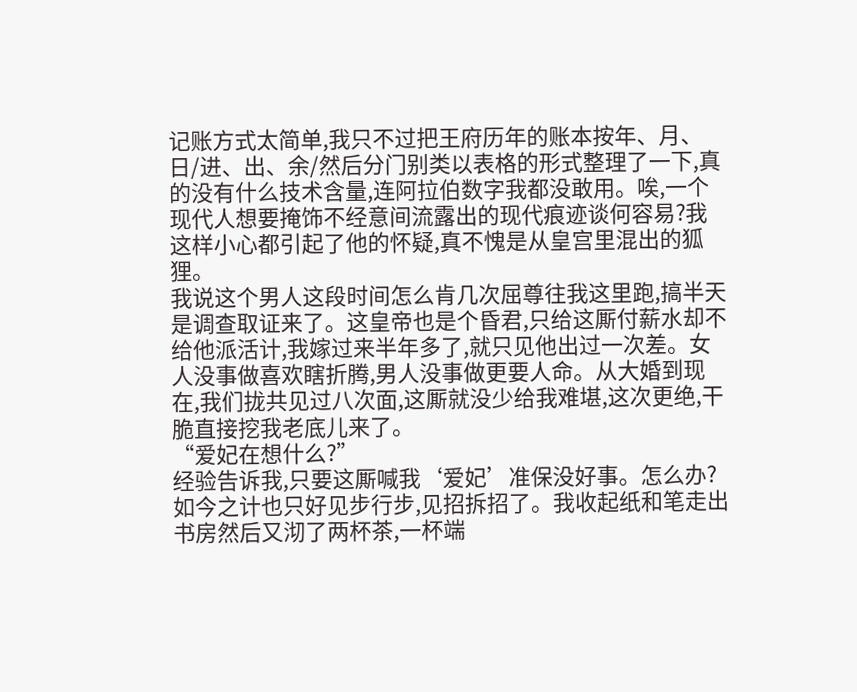记账方式太简单,我只不过把王府历年的账本按年、月、日/进、出、余/然后分门别类以表格的形式整理了一下,真的没有什么技术含量,连阿拉伯数字我都没敢用。唉,一个现代人想要掩饰不经意间流露出的现代痕迹谈何容易?我这样小心都引起了他的怀疑,真不愧是从皇宫里混出的狐狸。
我说这个男人这段时间怎么肯几次屈尊往我这里跑,搞半天是调查取证来了。这皇帝也是个昏君,只给这厮付薪水却不给他派活计,我嫁过来半年多了,就只见他出过一次差。女人没事做喜欢瞎折腾,男人没事做更要人命。从大婚到现在,我们拢共见过八次面,这厮就没少给我难堪,这次更绝,干脆直接挖我老底儿来了。
“爱妃在想什么?”
经验告诉我,只要这厮喊我‘爱妃’准保没好事。怎么办?如今之计也只好见步行步,见招拆招了。我收起纸和笔走出书房然后又沏了两杯茶,一杯端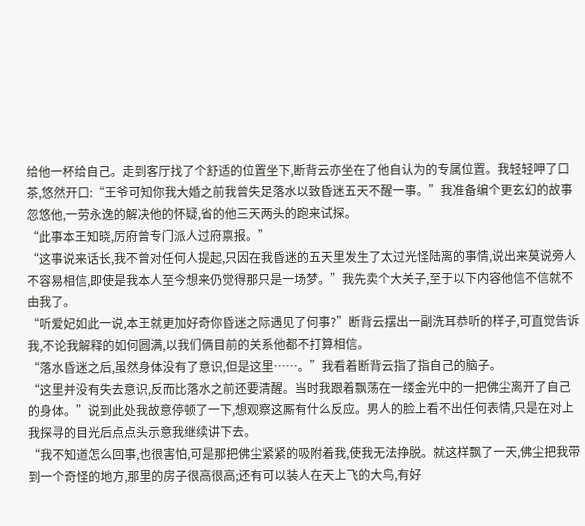给他一杯给自己。走到客厅找了个舒适的位置坐下,断背云亦坐在了他自认为的专属位置。我轻轻呷了口茶,悠然开口:“王爷可知你我大婚之前我曾失足落水以致昏迷五天不醒一事。”我准备编个更玄幻的故事忽悠他,一劳永逸的解决他的怀疑,省的他三天两头的跑来试探。
“此事本王知晓,厉府曾专门派人过府禀报。”
“这事说来话长,我不曾对任何人提起,只因在我昏迷的五天里发生了太过光怪陆离的事情,说出来莫说旁人不容易相信,即使是我本人至今想来仍觉得那只是一场梦。”我先卖个大关子,至于以下内容他信不信就不由我了。
“听爱妃如此一说,本王就更加好奇你昏迷之际遇见了何事?”断背云摆出一副洗耳恭听的样子,可直觉告诉我,不论我解释的如何圆满,以我们俩目前的关系他都不打算相信。
“落水昏迷之后,虽然身体没有了意识,但是这里……。”我看着断背云指了指自己的脑子。
“这里并没有失去意识,反而比落水之前还要清醒。当时我跟着飘荡在一缕金光中的一把佛尘离开了自己的身体。”说到此处我故意停顿了一下,想观察这厮有什么反应。男人的脸上看不出任何表情,只是在对上我探寻的目光后点点头示意我继续讲下去。
“我不知道怎么回事,也很害怕,可是那把佛尘紧紧的吸附着我,使我无法挣脱。就这样飘了一天,佛尘把我带到一个奇怪的地方,那里的房子很高很高;还有可以装人在天上飞的大鸟,有好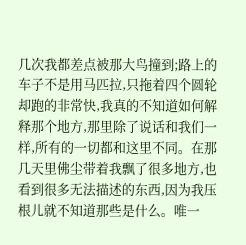几次我都差点被那大鸟撞到;路上的车子不是用马匹拉,只拖着四个圆轮却跑的非常快,我真的不知道如何解释那个地方,那里除了说话和我们一样,所有的一切都和这里不同。在那几天里佛尘带着我飘了很多地方,也看到很多无法描述的东西,因为我压根儿就不知道那些是什么。唯一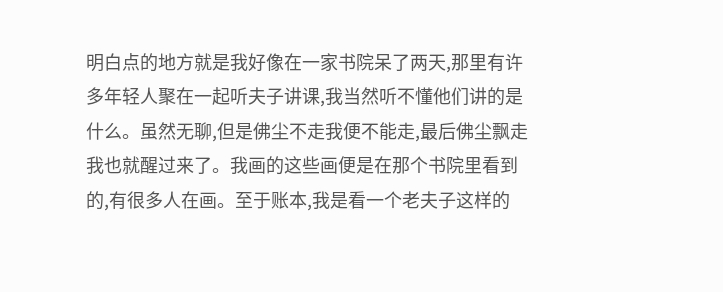明白点的地方就是我好像在一家书院呆了两天,那里有许多年轻人聚在一起听夫子讲课,我当然听不懂他们讲的是什么。虽然无聊,但是佛尘不走我便不能走,最后佛尘飘走我也就醒过来了。我画的这些画便是在那个书院里看到的,有很多人在画。至于账本,我是看一个老夫子这样的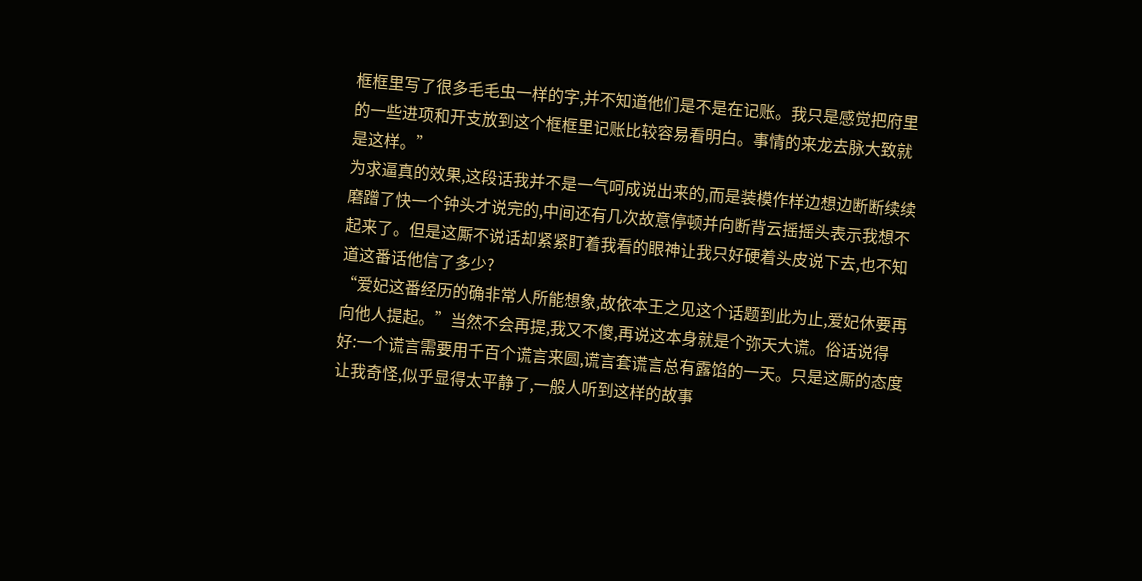框框里写了很多毛毛虫一样的字,并不知道他们是不是在记账。我只是感觉把府里的一些进项和开支放到这个框框里记账比较容易看明白。事情的来龙去脉大致就是这样。”
为求逼真的效果,这段话我并不是一气呵成说出来的,而是装模作样边想边断断续续磨蹭了快一个钟头才说完的,中间还有几次故意停顿并向断背云摇摇头表示我想不起来了。但是这厮不说话却紧紧盯着我看的眼神让我只好硬着头皮说下去,也不知道这番话他信了多少?
“爱妃这番经历的确非常人所能想象,故依本王之见这个话题到此为止,爱妃休要再向他人提起。”当然不会再提,我又不傻,再说这本身就是个弥天大谎。俗话说得好:一个谎言需要用千百个谎言来圆,谎言套谎言总有露馅的一天。只是这厮的态度让我奇怪,似乎显得太平静了,一般人听到这样的故事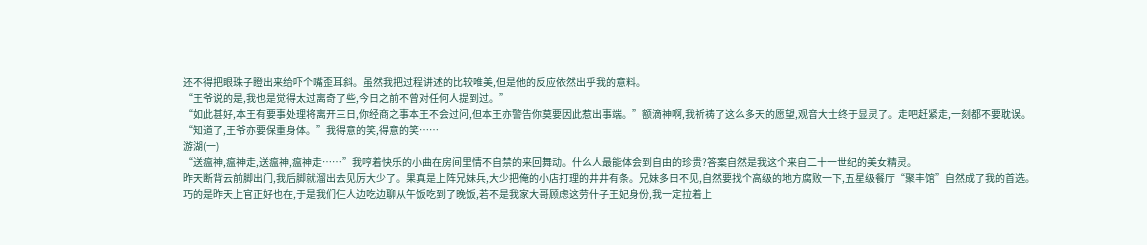还不得把眼珠子瞪出来给吓个嘴歪耳斜。虽然我把过程讲述的比较唯美,但是他的反应依然出乎我的意料。
“王爷说的是,我也是觉得太过离奇了些,今日之前不曾对任何人提到过。”
“如此甚好,本王有要事处理将离开三日,你经商之事本王不会过问,但本王亦警告你莫要因此惹出事端。”额滴神啊,我祈祷了这么多天的愿望,观音大士终于显灵了。走吧赶紧走,一刻都不要耽误。
“知道了,王爷亦要保重身体。”我得意的笑,得意的笑……
游湖(一)
“送瘟神,瘟神走,送瘟神,瘟神走……”我哼着快乐的小曲在房间里情不自禁的来回舞动。什么人最能体会到自由的珍贵?答案自然是我这个来自二十一世纪的美女精灵。
昨天断背云前脚出门,我后脚就溜出去见厉大少了。果真是上阵兄妹兵,大少把俺的小店打理的井井有条。兄妹多日不见,自然要找个高级的地方腐败一下,五星级餐厅“聚丰馆”自然成了我的首选。
巧的是昨天上官正好也在,于是我们仨人边吃边聊从午饭吃到了晚饭,若不是我家大哥顾虑这劳什子王妃身份,我一定拉着上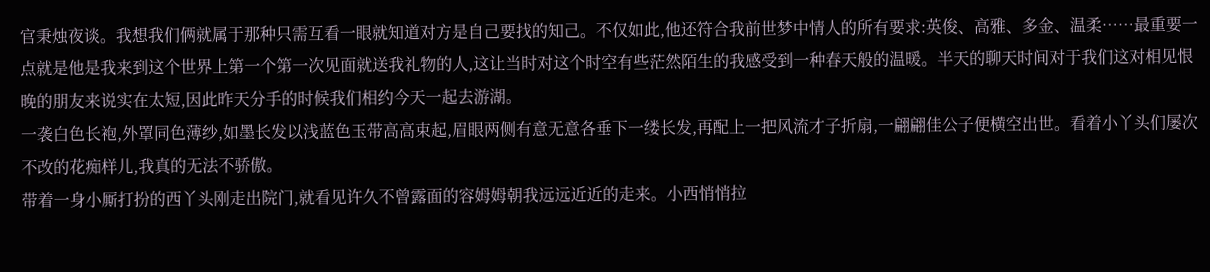官秉烛夜谈。我想我们俩就属于那种只需互看一眼就知道对方是自己要找的知己。不仅如此,他还符合我前世梦中情人的所有要求:英俊、高雅、多金、温柔……最重要一点就是他是我来到这个世界上第一个第一次见面就送我礼物的人,这让当时对这个时空有些茫然陌生的我感受到一种春天般的温暖。半天的聊天时间对于我们这对相见恨晚的朋友来说实在太短,因此昨天分手的时候我们相约今天一起去游湖。
一袭白色长袍,外罩同色薄纱,如墨长发以浅蓝色玉带高高束起,眉眼两侧有意无意各垂下一缕长发,再配上一把风流才子折扇,一翩翩佳公子便横空出世。看着小丫头们屡次不改的花痴样儿,我真的无法不骄傲。
带着一身小厮打扮的西丫头刚走出院门,就看见许久不曾露面的容姆姆朝我远远近近的走来。小西悄悄拉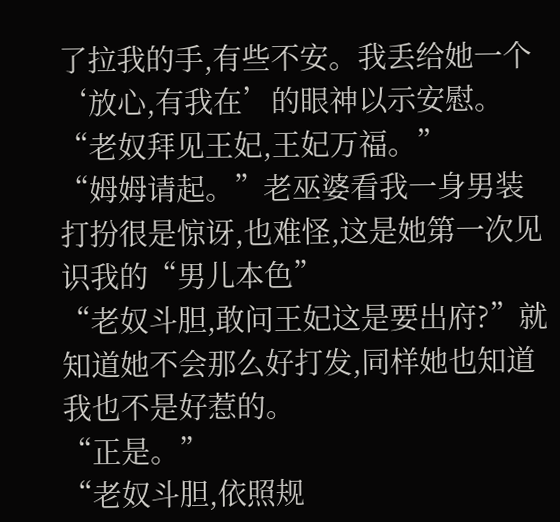了拉我的手,有些不安。我丢给她一个‘放心,有我在’的眼神以示安慰。
“老奴拜见王妃,王妃万福。”
“姆姆请起。”老巫婆看我一身男装打扮很是惊讶,也难怪,这是她第一次见识我的“男儿本色”
“老奴斗胆,敢问王妃这是要出府?”就知道她不会那么好打发,同样她也知道我也不是好惹的。
“正是。”
“老奴斗胆,依照规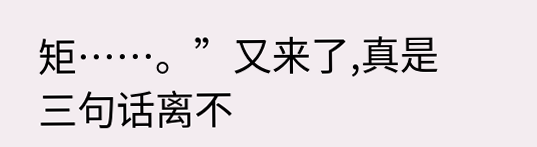矩……。”又来了,真是三句话离不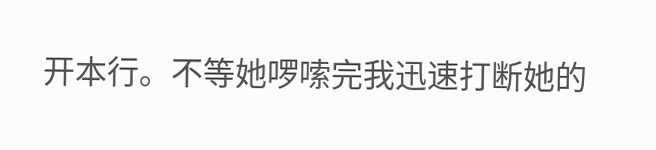开本行。不等她啰嗦完我迅速打断她的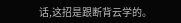话,这招是跟断背云学的。